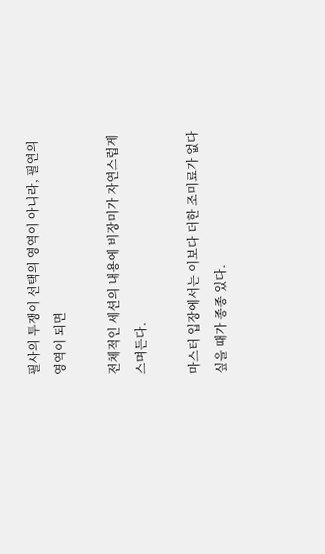필사의 투쟁이 선택의 영역이 아니라, 필연의 영역이 되면

전체적인 세션의 내용에 비장미가 자연스럽게 스며든다.

마스터 입장에서는 이보다 더한 조미료가 없다 싶을 때가 종종 있다.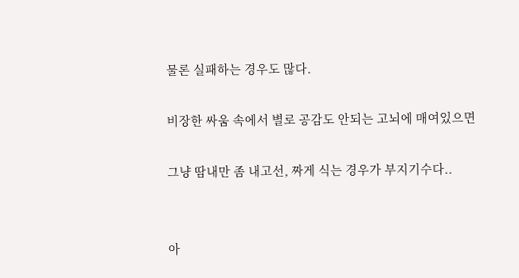물론 실패하는 경우도 많다.

비장한 싸움 속에서 별로 공감도 안되는 고뇌에 매여있으면

그냥 땀내만 좀 내고선, 짜게 식는 경우가 부지기수다..


아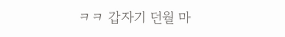ㅋㅋ 갑자기 던월 마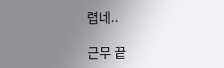렵네..

근무 끝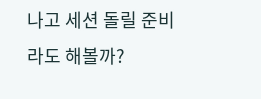나고 세션 돌릴 준비라도 해볼까?